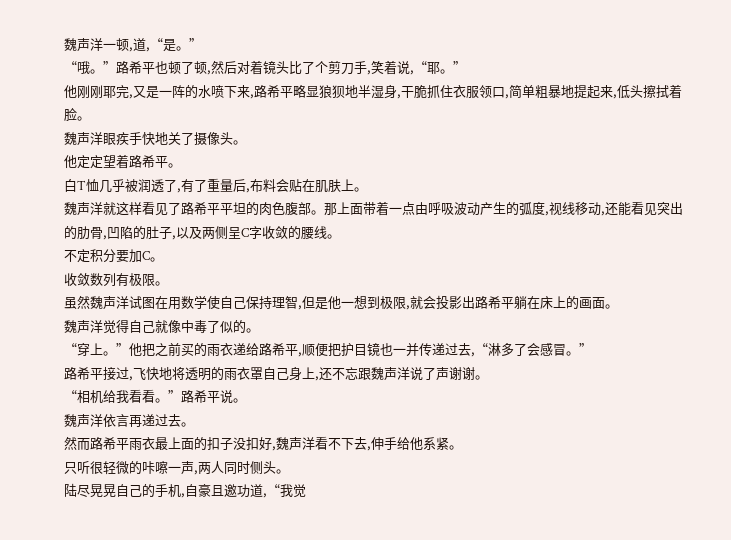魏声洋一顿,道,“是。”
“哦。”路希平也顿了顿,然后对着镜头比了个剪刀手,笑着说,“耶。”
他刚刚耶完,又是一阵的水喷下来,路希平略显狼狈地半湿身,干脆抓住衣服领口,简单粗暴地提起来,低头擦拭着脸。
魏声洋眼疾手快地关了摄像头。
他定定望着路希平。
白T恤几乎被润透了,有了重量后,布料会贴在肌肤上。
魏声洋就这样看见了路希平平坦的肉色腹部。那上面带着一点由呼吸波动产生的弧度,视线移动,还能看见突出的肋骨,凹陷的肚子,以及两侧呈C字收敛的腰线。
不定积分要加C。
收敛数列有极限。
虽然魏声洋试图在用数学使自己保持理智,但是他一想到极限,就会投影出路希平躺在床上的画面。
魏声洋觉得自己就像中毒了似的。
“穿上。”他把之前买的雨衣递给路希平,顺便把护目镜也一并传递过去,“淋多了会感冒。”
路希平接过,飞快地将透明的雨衣罩自己身上,还不忘跟魏声洋说了声谢谢。
“相机给我看看。”路希平说。
魏声洋依言再递过去。
然而路希平雨衣最上面的扣子没扣好,魏声洋看不下去,伸手给他系紧。
只听很轻微的咔嚓一声,两人同时侧头。
陆尽晃晃自己的手机,自豪且邀功道,“我觉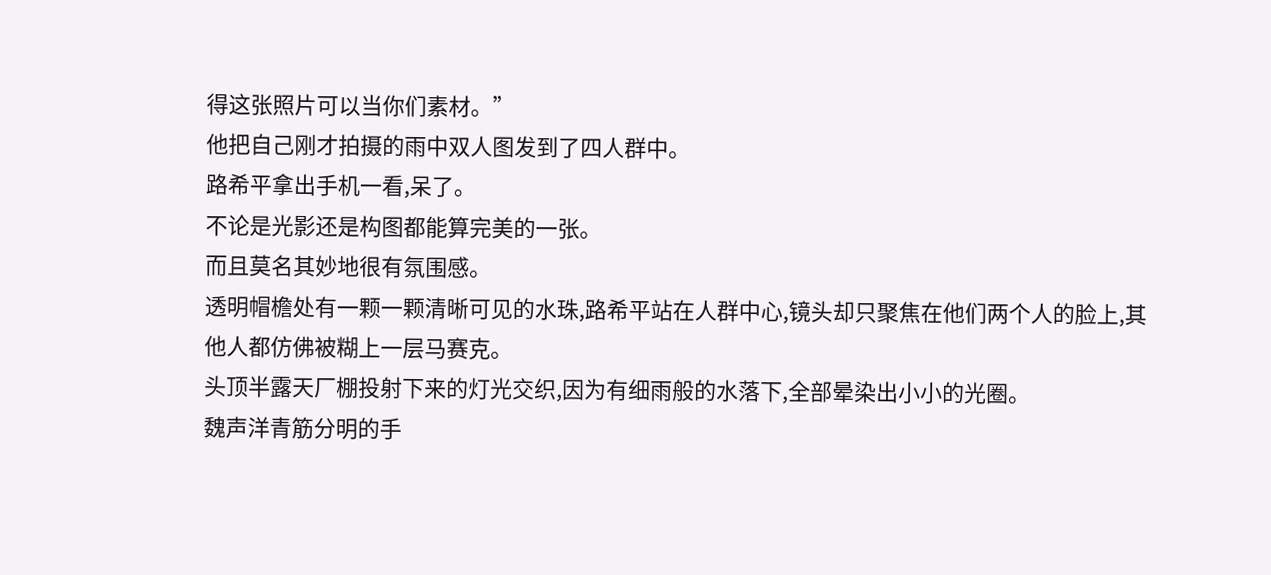得这张照片可以当你们素材。”
他把自己刚才拍摄的雨中双人图发到了四人群中。
路希平拿出手机一看,呆了。
不论是光影还是构图都能算完美的一张。
而且莫名其妙地很有氛围感。
透明帽檐处有一颗一颗清晰可见的水珠,路希平站在人群中心,镜头却只聚焦在他们两个人的脸上,其他人都仿佛被糊上一层马赛克。
头顶半露天厂棚投射下来的灯光交织,因为有细雨般的水落下,全部晕染出小小的光圈。
魏声洋青筋分明的手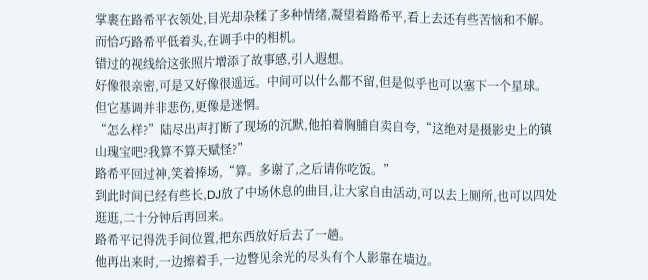掌裹在路希平衣领处,目光却杂糅了多种情绪,凝望着路希平,看上去还有些苦恼和不解。
而恰巧路希平低着头,在调手中的相机。
错过的视线给这张照片增添了故事感,引人遐想。
好像很亲密,可是又好像很遥远。中间可以什么都不留,但是似乎也可以塞下一个星球。
但它基调并非悲伤,更像是迷惘。
“怎么样?”陆尽出声打断了现场的沉默,他拍着胸脯自卖自夸,“这绝对是摄影史上的镇山瑰宝吧?我算不算天赋怪?”
路希平回过神,笑着捧场,“算。多谢了,之后请你吃饭。”
到此时间已经有些长,DJ放了中场休息的曲目,让大家自由活动,可以去上厕所,也可以四处逛逛,二十分钟后再回来。
路希平记得洗手间位置,把东西放好后去了一趟。
他再出来时,一边擦着手,一边瞥见余光的尽头有个人影靠在墙边。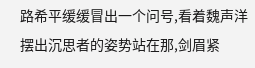路希平缓缓冒出一个问号,看着魏声洋摆出沉思者的姿势站在那,剑眉紧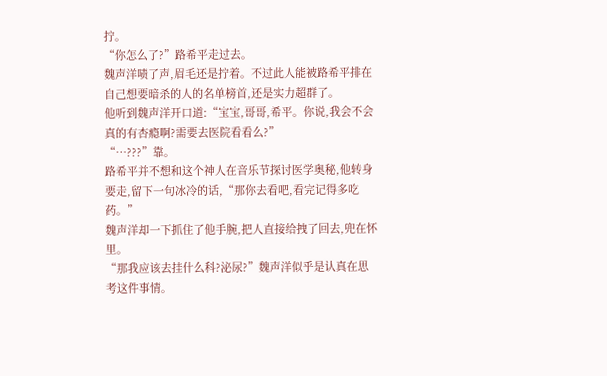拧。
“你怎么了?”路希平走过去。
魏声洋啧了声,眉毛还是拧着。不过此人能被路希平排在自己想要暗杀的人的名单榜首,还是实力超群了。
他听到魏声洋开口道:“宝宝,哥哥,希平。你说,我会不会真的有杏瘾啊?需要去医院看看么?”
“…???”靠。
路希平并不想和这个神人在音乐节探讨医学奥秘,他转身要走,留下一句冰冷的话,“那你去看吧,看完记得多吃药。”
魏声洋却一下抓住了他手腕,把人直接给拽了回去,兜在怀里。
“那我应该去挂什么科?泌尿?”魏声洋似乎是认真在思考这件事情。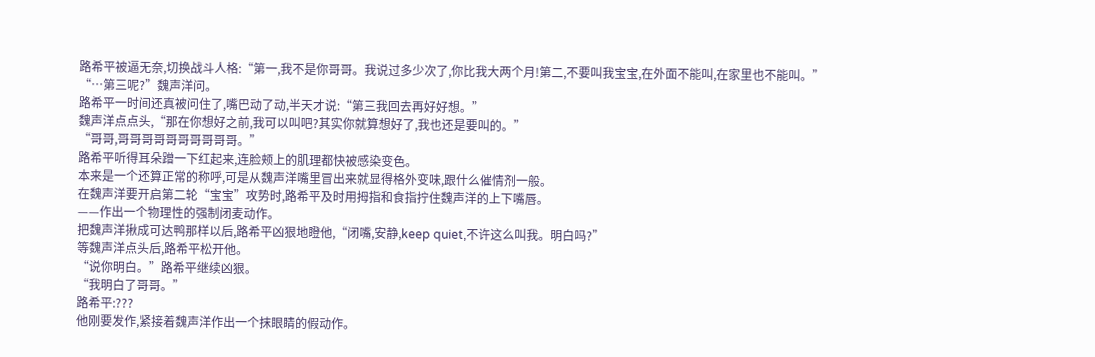路希平被逼无奈,切换战斗人格:“第一,我不是你哥哥。我说过多少次了,你比我大两个月!第二,不要叫我宝宝,在外面不能叫,在家里也不能叫。”
“…第三呢?”魏声洋问。
路希平一时间还真被问住了,嘴巴动了动,半天才说:“第三我回去再好好想。”
魏声洋点点头,“那在你想好之前,我可以叫吧?其实你就算想好了,我也还是要叫的。”
“哥哥,哥哥哥哥哥哥哥哥哥哥。”
路希平听得耳朵蹭一下红起来,连脸颊上的肌理都快被感染变色。
本来是一个还算正常的称呼,可是从魏声洋嘴里冒出来就显得格外变味,跟什么催情剂一般。
在魏声洋要开启第二轮“宝宝”攻势时,路希平及时用拇指和食指拧住魏声洋的上下嘴唇。
——作出一个物理性的强制闭麦动作。
把魏声洋揪成可达鸭那样以后,路希平凶狠地瞪他,“闭嘴,安静,keep quiet,不许这么叫我。明白吗?”
等魏声洋点头后,路希平松开他。
“说你明白。”路希平继续凶狠。
“我明白了哥哥。”
路希平:???
他刚要发作,紧接着魏声洋作出一个抹眼睛的假动作。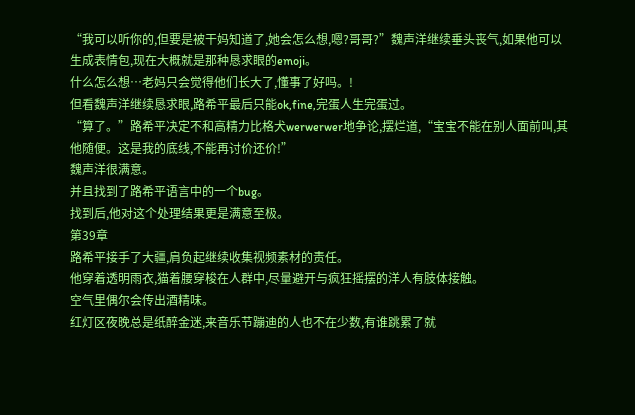“我可以听你的,但要是被干妈知道了,她会怎么想,嗯?哥哥?”魏声洋继续垂头丧气,如果他可以生成表情包,现在大概就是那种恳求眼的emoji。
什么怎么想…老妈只会觉得他们长大了,懂事了好吗。!
但看魏声洋继续恳求眼,路希平最后只能ok,fine,完蛋人生完蛋过。
“算了。”路希平决定不和高精力比格犬werwerwer地争论,摆烂道,“宝宝不能在别人面前叫,其他随便。这是我的底线,不能再讨价还价!”
魏声洋很满意。
并且找到了路希平语言中的一个bug。
找到后,他对这个处理结果更是满意至极。
第39章
路希平接手了大疆,肩负起继续收集视频素材的责任。
他穿着透明雨衣,猫着腰穿梭在人群中,尽量避开与疯狂摇摆的洋人有肢体接触。
空气里偶尔会传出酒精味。
红灯区夜晚总是纸醉金迷,来音乐节蹦迪的人也不在少数,有谁跳累了就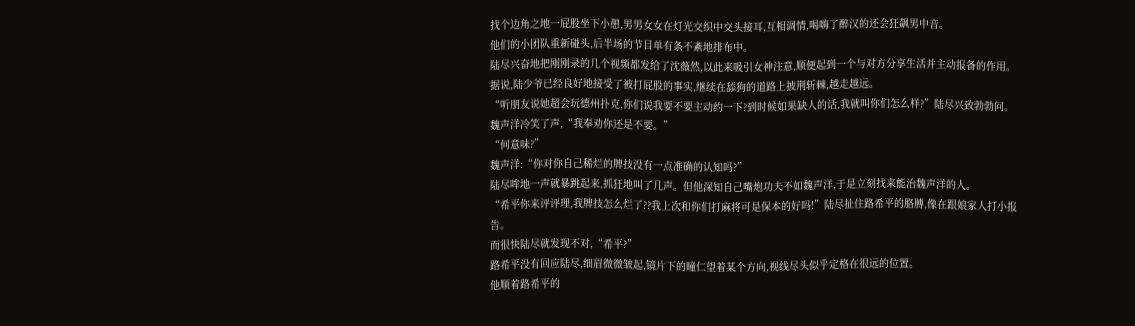找个边角之地一屁股坐下小憩,男男女女在灯光交织中交头接耳,互相调情,喝嗨了醉汉的还会狂飙男中音。
他们的小团队重新碰头,后半场的节目单有条不紊地排布中。
陆尽兴奋地把刚刚录的几个视频都发给了沈薇然,以此来吸引女神注意,顺便起到一个与对方分享生活并主动报备的作用。
据说,陆少爷已经良好地接受了被打屁股的事实,继续在舔狗的道路上披荆斩棘,越走越远。
“听朋友说她超会玩德州扑克,你们说我要不要主动约一下?到时候如果缺人的话,我就叫你们怎么样?”陆尽兴致勃勃问。
魏声洋冷笑了声,“我奉劝你还是不要。”
“何意味?”
魏声洋:“你对你自己稀烂的牌技没有一点准确的认知吗?”
陆尽哞地一声就暴跳起来,抓狂地叫了几声。但他深知自己嘴炮功夫不如魏声洋,于是立刻找来能治魏声洋的人。
“希平你来评评理,我牌技怎么烂了??我上次和你们打麻将可是保本的好吗!”陆尽扯住路希平的胳膊,像在跟娘家人打小报告。
而很快陆尽就发现不对,“希平?”
路希平没有回应陆尽,细眉微微皱起,镜片下的瞳仁望着某个方向,视线尽头似乎定格在很远的位置。
他顺着路希平的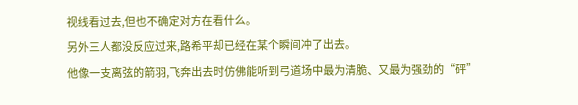视线看过去,但也不确定对方在看什么。
另外三人都没反应过来,路希平却已经在某个瞬间冲了出去。
他像一支离弦的箭羽,飞奔出去时仿佛能听到弓道场中最为清脆、又最为强劲的“砰”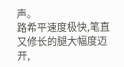声。
路希平速度极快,笔直又修长的腿大幅度迈开,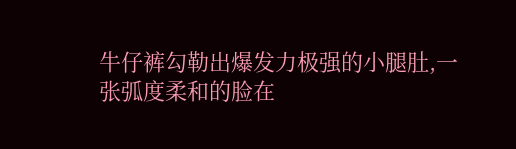牛仔裤勾勒出爆发力极强的小腿肚,一张弧度柔和的脸在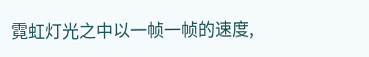霓虹灯光之中以一帧一帧的速度,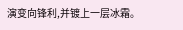演变向锋利,并镀上一层冰霜。